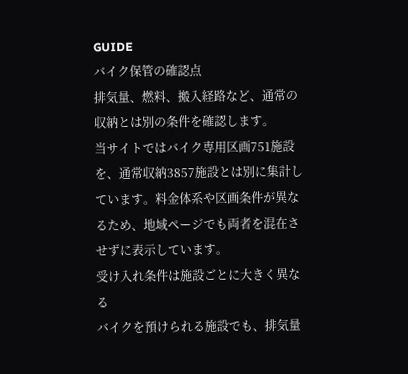GUIDE
バイク保管の確認点
排気量、燃料、搬入経路など、通常の収納とは別の条件を確認します。
当サイトではバイク専用区画751施設を、通常収納3857施設とは別に集計しています。料金体系や区画条件が異なるため、地域ページでも両者を混在させずに表示しています。
受け入れ条件は施設ごとに大きく異なる
バイクを預けられる施設でも、排気量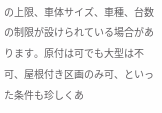の上限、車体サイズ、車種、台数の制限が設けられている場合があります。原付は可でも大型は不可、屋根付き区画のみ可、といった条件も珍しくあ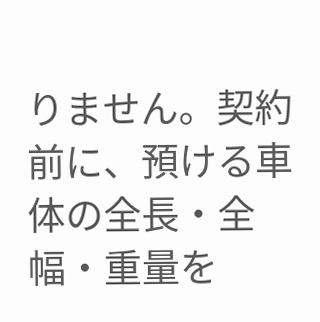りません。契約前に、預ける車体の全長・全幅・重量を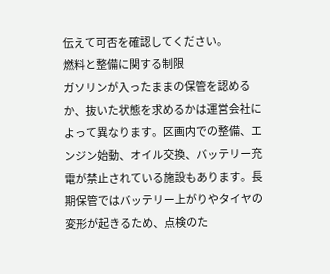伝えて可否を確認してください。
燃料と整備に関する制限
ガソリンが入ったままの保管を認めるか、抜いた状態を求めるかは運営会社によって異なります。区画内での整備、エンジン始動、オイル交換、バッテリー充電が禁止されている施設もあります。長期保管ではバッテリー上がりやタイヤの変形が起きるため、点検のた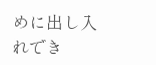めに出し入れでき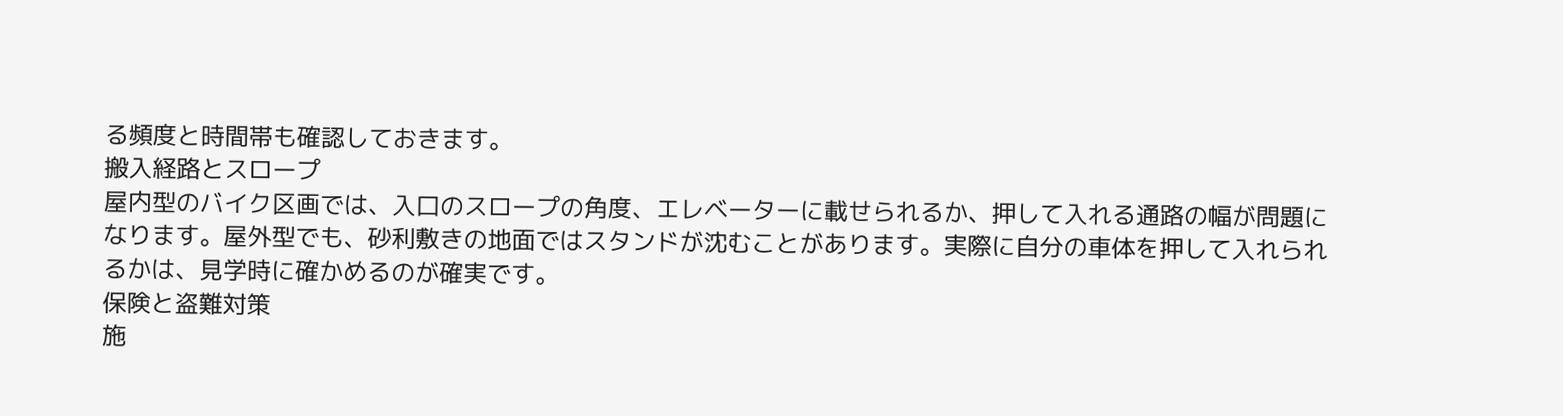る頻度と時間帯も確認しておきます。
搬入経路とスロープ
屋内型のバイク区画では、入口のスロープの角度、エレベーターに載せられるか、押して入れる通路の幅が問題になります。屋外型でも、砂利敷きの地面ではスタンドが沈むことがあります。実際に自分の車体を押して入れられるかは、見学時に確かめるのが確実です。
保険と盗難対策
施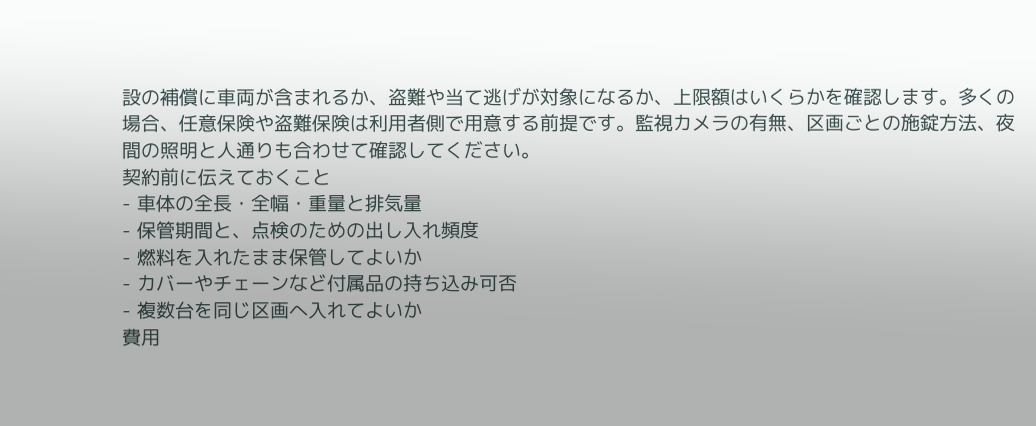設の補償に車両が含まれるか、盗難や当て逃げが対象になるか、上限額はいくらかを確認します。多くの場合、任意保険や盗難保険は利用者側で用意する前提です。監視カメラの有無、区画ごとの施錠方法、夜間の照明と人通りも合わせて確認してください。
契約前に伝えておくこと
- 車体の全長・全幅・重量と排気量
- 保管期間と、点検のための出し入れ頻度
- 燃料を入れたまま保管してよいか
- カバーやチェーンなど付属品の持ち込み可否
- 複数台を同じ区画へ入れてよいか
費用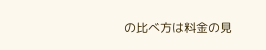の比べ方は料金の見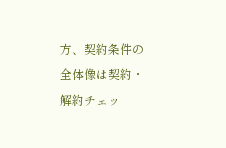方、契約条件の全体像は契約・解約チェッ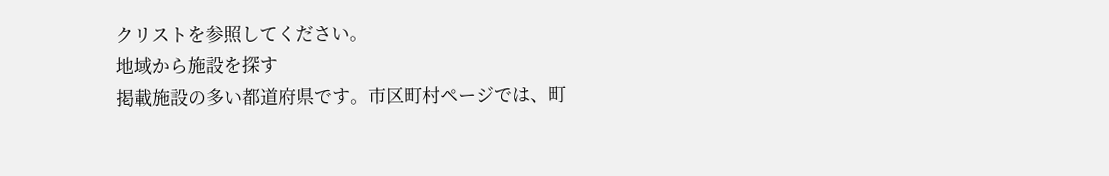クリストを参照してください。
地域から施設を探す
掲載施設の多い都道府県です。市区町村ページでは、町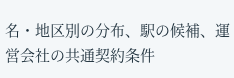名・地区別の分布、駅の候補、運営会社の共通契約条件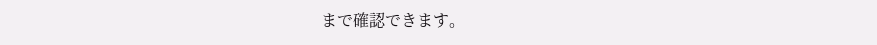まで確認できます。